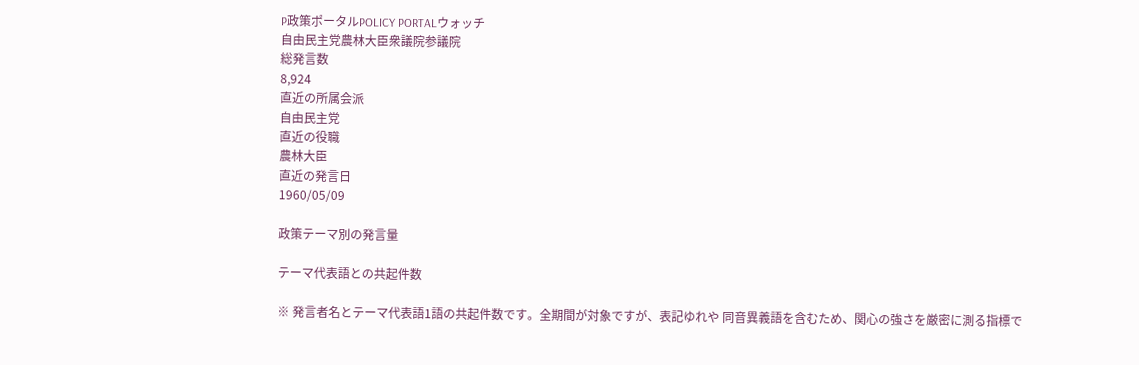P政策ポータルPOLICY PORTALウォッチ
自由民主党農林大臣衆議院参議院
総発言数
8,924
直近の所属会派
自由民主党
直近の役職
農林大臣
直近の発言日
1960/05/09

政策テーマ別の発言量

テーマ代表語との共起件数

※ 発言者名とテーマ代表語1語の共起件数です。全期間が対象ですが、表記ゆれや 同音異義語を含むため、関心の強さを厳密に測る指標で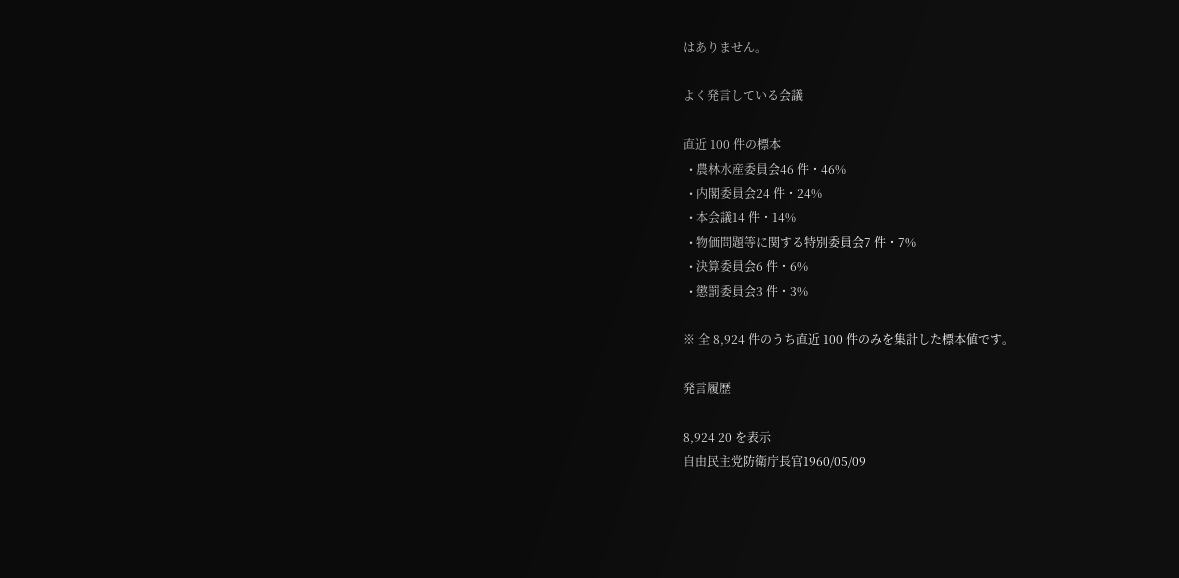はありません。

よく発言している会議

直近 100 件の標本
  • 農林水産委員会46 件・46%
  • 内閣委員会24 件・24%
  • 本会議14 件・14%
  • 物価問題等に関する特別委員会7 件・7%
  • 決算委員会6 件・6%
  • 懲罰委員会3 件・3%

※ 全 8,924 件のうち直近 100 件のみを集計した標本値です。

発言履歴

8,924 20 を表示
自由民主党防衛庁長官1960/05/09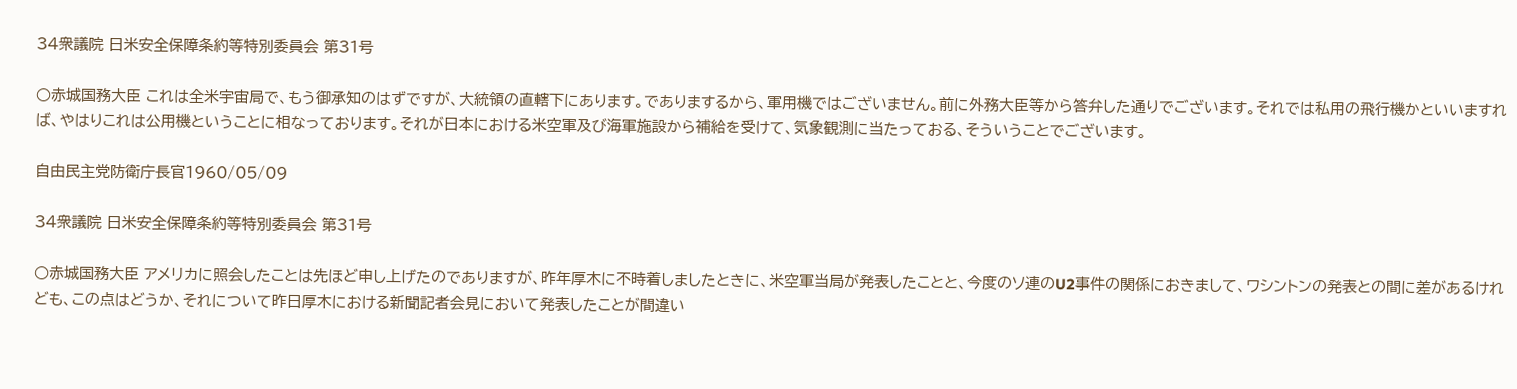34衆議院 日米安全保障条約等特別委員会 第31号

○赤城国務大臣 これは全米宇宙局で、もう御承知のはずですが、大統領の直轄下にあります。でありまするから、軍用機ではございません。前に外務大臣等から答弁した通りでございます。それでは私用の飛行機かといいますれば、やはりこれは公用機ということに相なっております。それが日本における米空軍及び海軍施設から補給を受けて、気象観測に当たっておる、そういうことでございます。

自由民主党防衛庁長官1960/05/09

34衆議院 日米安全保障条約等特別委員会 第31号

○赤城国務大臣 アメリカに照会したことは先ほど申し上げたのでありますが、昨年厚木に不時着しましたときに、米空軍当局が発表したことと、今度のソ連のU2事件の関係におきまして、ワシントンの発表との間に差があるけれども、この点はどうか、それについて昨日厚木における新聞記者会見において発表したことが間違い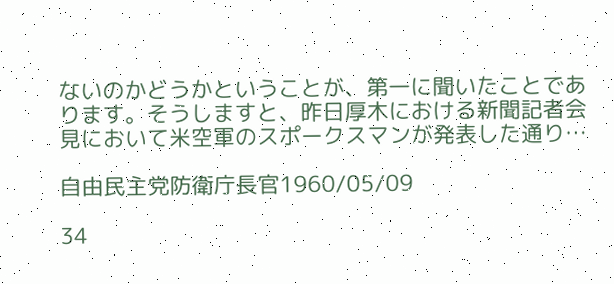ないのかどうかということが、第一に聞いたことであります。そうしますと、昨日厚木における新聞記者会見において米空軍のスポークスマンが発表した通り…

自由民主党防衛庁長官1960/05/09

34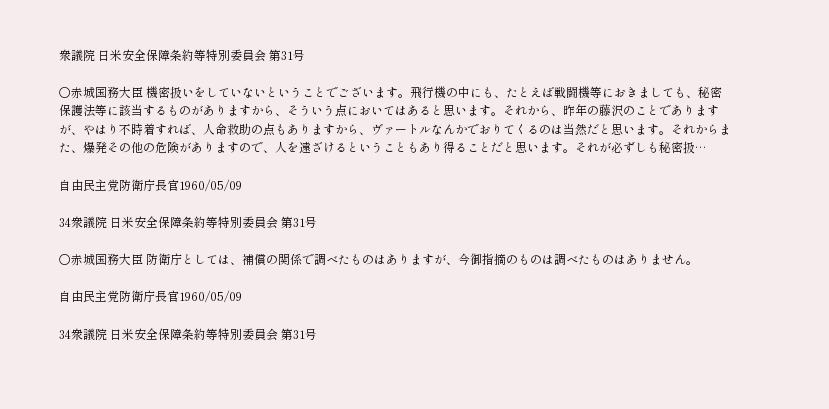衆議院 日米安全保障条約等特別委員会 第31号

○赤城国務大臣 機密扱いをしていないということでございます。飛行機の中にも、たとえば戦闘機等におきましても、秘密保護法等に該当するものがありますから、そういう点においてはあると思います。それから、昨年の藤沢のことでありますが、やはり不時着すれば、人命救助の点もありますから、ヴァートルなんかでおりてくるのは当然だと思います。それからまた、爆発その他の危険がありますので、人を遠ざけるということもあり得ることだと思います。それが必ずしも秘密扱…

自由民主党防衛庁長官1960/05/09

34衆議院 日米安全保障条約等特別委員会 第31号

○赤城国務大臣 防衛庁としては、補償の関係で調べたものはありますが、今御指摘のものは調べたものはありません。

自由民主党防衛庁長官1960/05/09

34衆議院 日米安全保障条約等特別委員会 第31号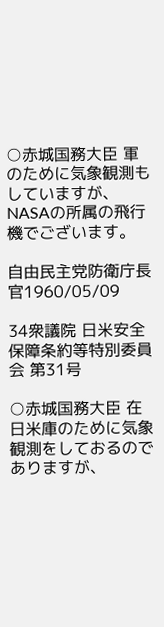○赤城国務大臣 軍のために気象観測もしていますが、NASAの所属の飛行機でございます。

自由民主党防衛庁長官1960/05/09

34衆議院 日米安全保障条約等特別委員会 第31号

○赤城国務大臣 在日米庫のために気象観測をしておるのでありますが、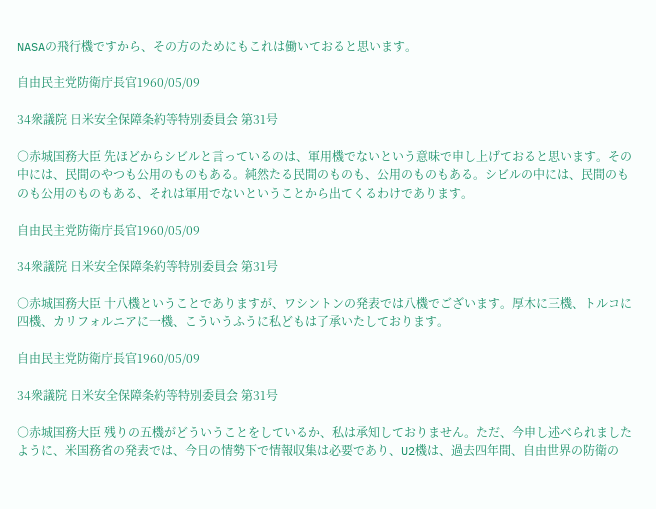NASAの飛行機ですから、その方のためにもこれは働いておると思います。

自由民主党防衛庁長官1960/05/09

34衆議院 日米安全保障条約等特別委員会 第31号

○赤城国務大臣 先ほどからシビルと言っているのは、軍用機でないという意味で申し上げておると思います。その中には、民間のやつも公用のものもある。純然たる民間のものも、公用のものもある。シビルの中には、民間のものも公用のものもある、それは軍用でないということから出てくるわけであります。

自由民主党防衛庁長官1960/05/09

34衆議院 日米安全保障条約等特別委員会 第31号

○赤城国務大臣 十八機ということでありますが、ワシントンの発表では八機でございます。厚木に三機、トルコに四機、カリフォルニアに一機、こういうふうに私どもは了承いたしております。

自由民主党防衛庁長官1960/05/09

34衆議院 日米安全保障条約等特別委員会 第31号

○赤城国務大臣 残りの五機がどういうことをしているか、私は承知しておりません。ただ、今申し述べられましたように、米国務省の発表では、今日の情勢下で情報収集は必要であり、U2機は、過去四年間、自由世界の防衛の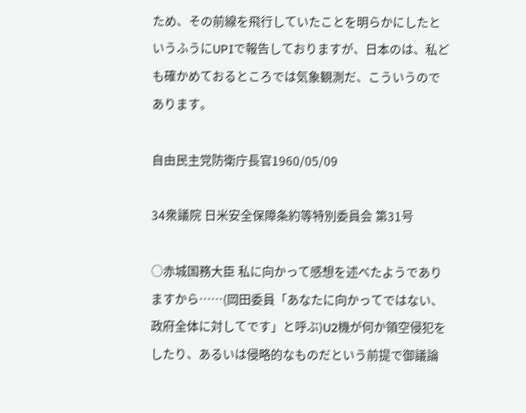ため、その前線を飛行していたことを明らかにしたというふうにUPIで報告しておりますが、日本のは、私ども確かめておるところでは気象観測だ、こういうのであります。

自由民主党防衛庁長官1960/05/09

34衆議院 日米安全保障条約等特別委員会 第31号

○赤城国務大臣 私に向かって感想を述べたようでありますから……(岡田委員「あなたに向かってではない、政府全体に対してです」と呼ぶ)U2機が何か領空侵犯をしたり、あるいは侵略的なものだという前提で御議論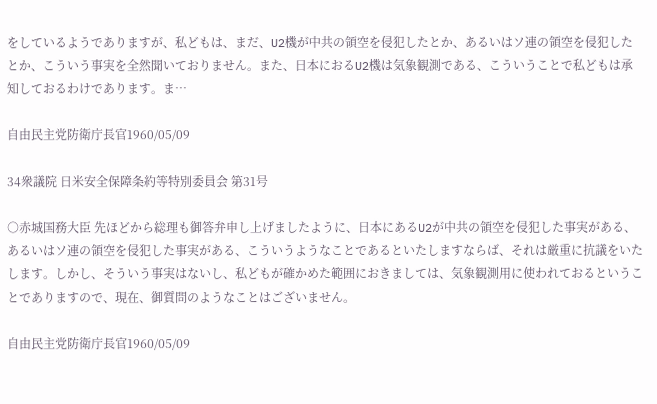をしているようでありますが、私どもは、まだ、U2機が中共の領空を侵犯したとか、あるいはソ連の領空を侵犯したとか、こういう事実を全然聞いておりません。また、日本におるU2機は気象観測である、こういうことで私どもは承知しておるわけであります。ま…

自由民主党防衛庁長官1960/05/09

34衆議院 日米安全保障条約等特別委員会 第31号

○赤城国務大臣 先ほどから総理も御答弁申し上げましたように、日本にあるU2が中共の領空を侵犯した事実がある、あるいはソ連の領空を侵犯した事実がある、こういうようなことであるといたしますならば、それは厳重に抗議をいたします。しかし、そういう事実はないし、私どもが確かめた範囲におきましては、気象観測用に使われておるということでありますので、現在、御質問のようなことはございません。

自由民主党防衛庁長官1960/05/09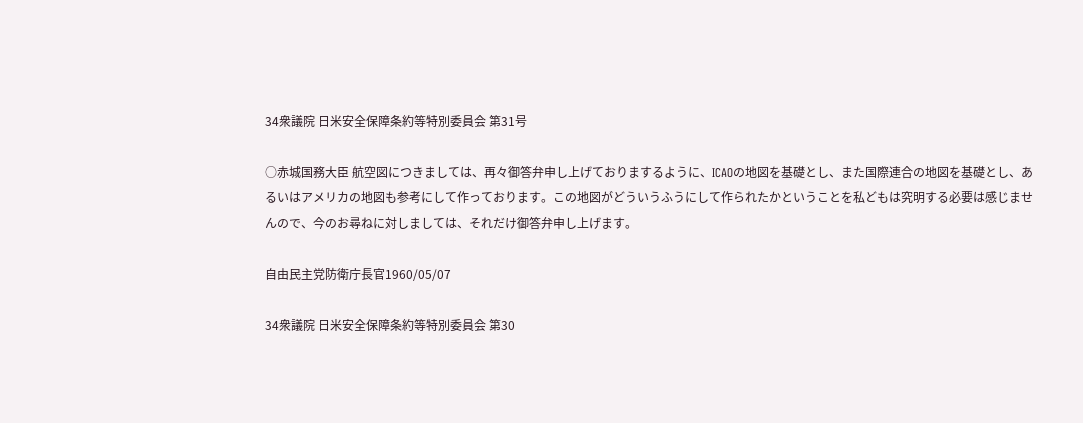34衆議院 日米安全保障条約等特別委員会 第31号

○赤城国務大臣 航空図につきましては、再々御答弁申し上げておりまするように、ICAOの地図を基礎とし、また国際連合の地図を基礎とし、あるいはアメリカの地図も参考にして作っております。この地図がどういうふうにして作られたかということを私どもは究明する必要は感じませんので、今のお尋ねに対しましては、それだけ御答弁申し上げます。

自由民主党防衛庁長官1960/05/07

34衆議院 日米安全保障条約等特別委員会 第30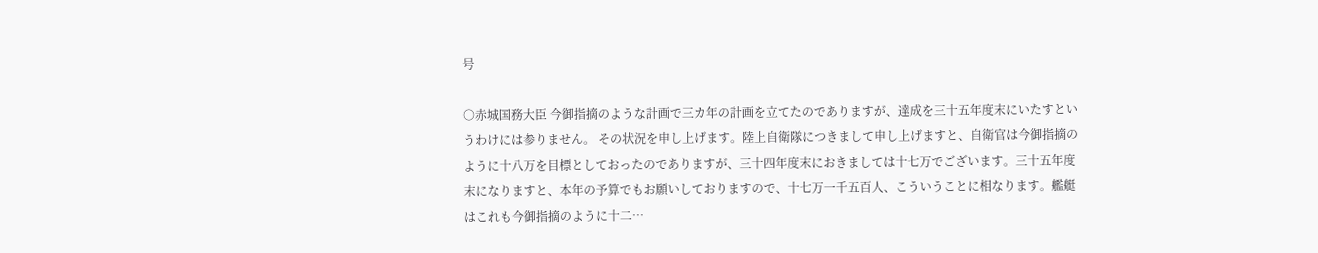号

○赤城国務大臣 今御指摘のような計画で三カ年の計画を立てたのでありますが、達成を三十五年度末にいたすというわけには参りません。 その状況を申し上げます。陸上自衛隊につきまして申し上げますと、自衛官は今御指摘のように十八万を目標としておったのでありますが、三十四年度末におきましては十七万でございます。三十五年度末になりますと、本年の予算でもお願いしておりますので、十七万一千五百人、こういうことに相なります。艦艇はこれも今御指摘のように十二…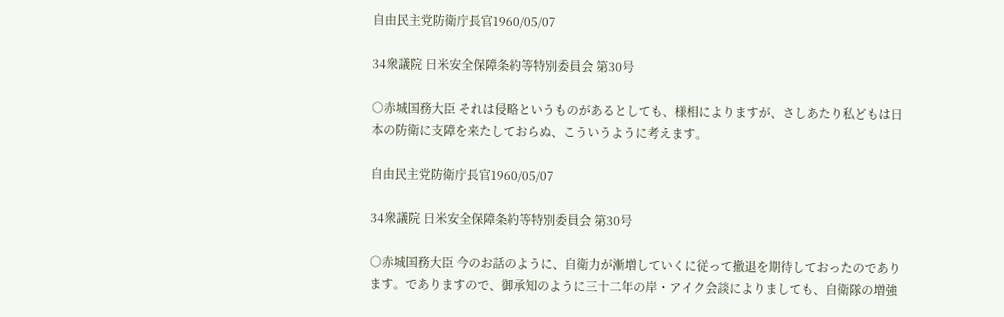自由民主党防衛庁長官1960/05/07

34衆議院 日米安全保障条約等特別委員会 第30号

○赤城国務大臣 それは侵略というものがあるとしても、様相によりますが、さしあたり私どもは日本の防衛に支障を来たしておらぬ、こういうように考えます。

自由民主党防衛庁長官1960/05/07

34衆議院 日米安全保障条約等特別委員会 第30号

○赤城国務大臣 今のお話のように、自衛力が漸増していくに従って撤退を期待しておったのであります。でありますので、御承知のように三十二年の岸・アイク会談によりましても、自衛隊の増強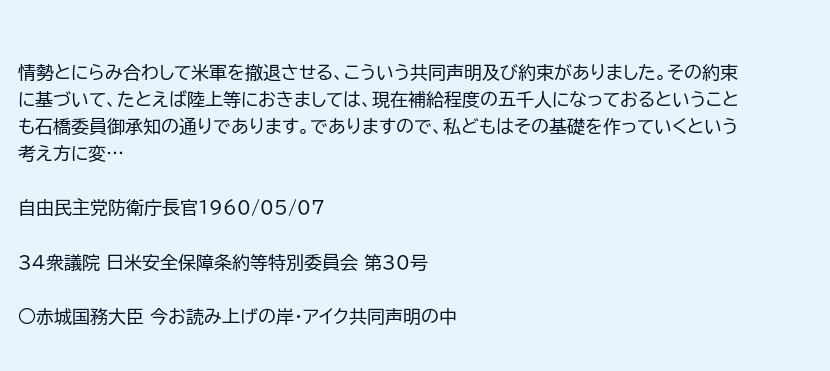情勢とにらみ合わして米軍を撤退させる、こういう共同声明及び約束がありました。その約束に基づいて、たとえば陸上等におきましては、現在補給程度の五千人になっておるということも石橋委員御承知の通りであります。でありますので、私どもはその基礎を作っていくという考え方に変…

自由民主党防衛庁長官1960/05/07

34衆議院 日米安全保障条約等特別委員会 第30号

○赤城国務大臣 今お読み上げの岸・アイク共同声明の中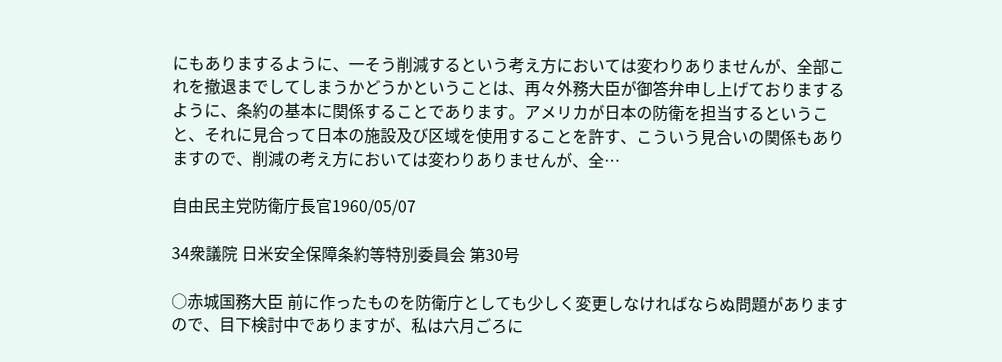にもありまするように、一そう削減するという考え方においては変わりありませんが、全部これを撤退までしてしまうかどうかということは、再々外務大臣が御答弁申し上げておりまするように、条約の基本に関係することであります。アメリカが日本の防衛を担当するということ、それに見合って日本の施設及び区域を使用することを許す、こういう見合いの関係もありますので、削減の考え方においては変わりありませんが、全…

自由民主党防衛庁長官1960/05/07

34衆議院 日米安全保障条約等特別委員会 第30号

○赤城国務大臣 前に作ったものを防衛庁としても少しく変更しなければならぬ問題がありますので、目下検討中でありますが、私は六月ごろに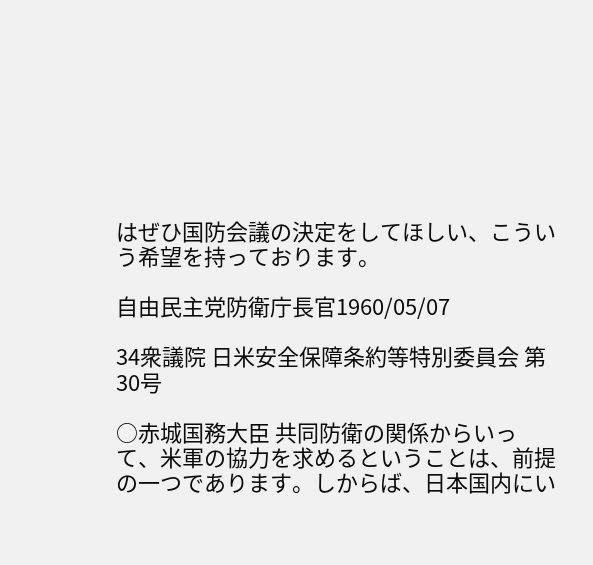はぜひ国防会議の決定をしてほしい、こういう希望を持っております。

自由民主党防衛庁長官1960/05/07

34衆議院 日米安全保障条約等特別委員会 第30号

○赤城国務大臣 共同防衛の関係からいって、米軍の協力を求めるということは、前提の一つであります。しからば、日本国内にい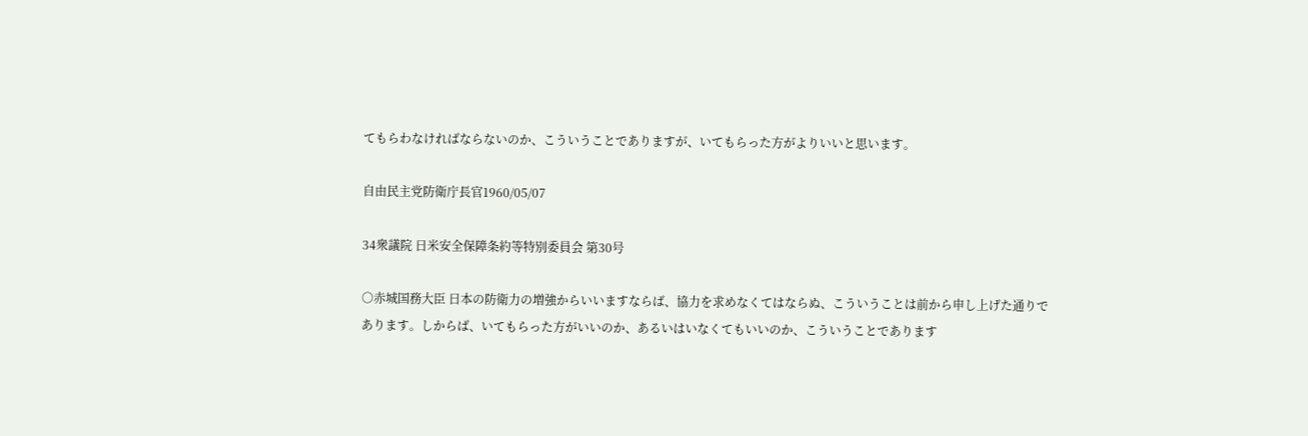てもらわなければならないのか、こういうことでありますが、いてもらった方がよりいいと思います。

自由民主党防衛庁長官1960/05/07

34衆議院 日米安全保障条約等特別委員会 第30号

○赤城国務大臣 日本の防衛力の増強からいいますならば、協力を求めなくてはならぬ、こういうことは前から申し上げた通りであります。しからば、いてもらった方がいいのか、あるいはいなくてもいいのか、こういうことであります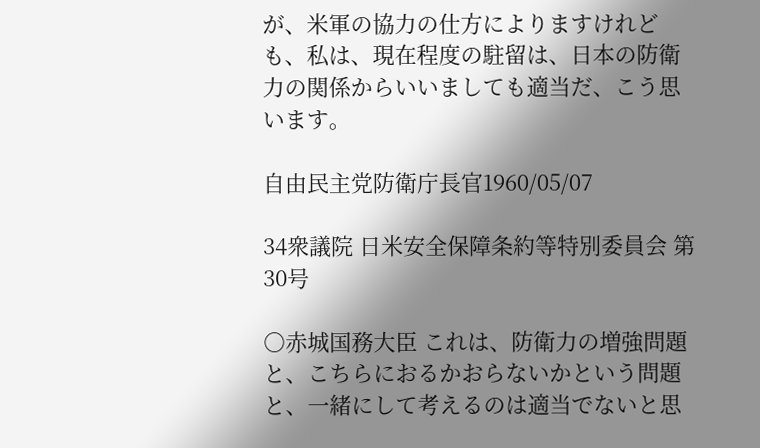が、米軍の協力の仕方によりますけれども、私は、現在程度の駐留は、日本の防衛力の関係からいいましても適当だ、こう思います。

自由民主党防衛庁長官1960/05/07

34衆議院 日米安全保障条約等特別委員会 第30号

○赤城国務大臣 これは、防衛力の増強問題と、こちらにおるかおらないかという問題と、一緒にして考えるのは適当でないと思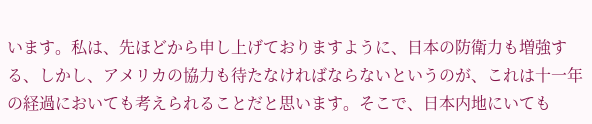います。私は、先ほどから申し上げておりますように、日本の防衛力も増強する、しかし、アメリカの協力も待たなければならないというのが、これは十一年の経過においても考えられることだと思います。そこで、日本内地にいても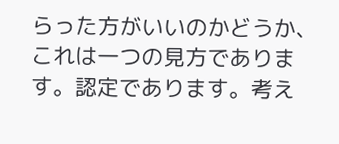らった方がいいのかどうか、これは一つの見方であります。認定であります。考え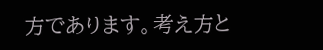方であります。考え方と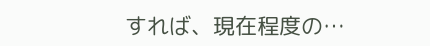すれば、現在程度の…